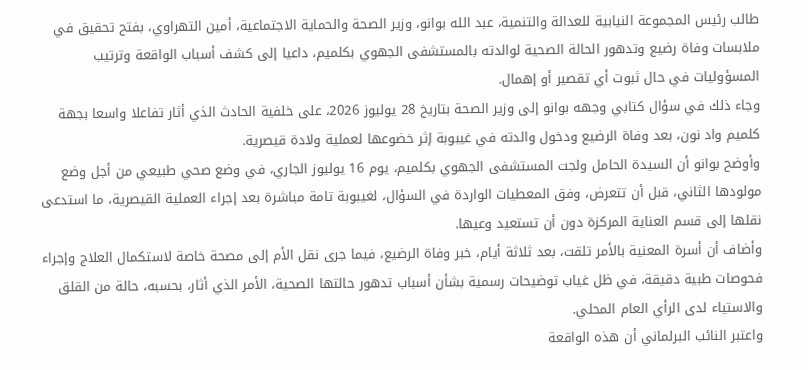طالب رئيس المجموعة النيابية للعدالة والتنمية، عبد الله بوانو، وزير الصحة والحماية الاجتماعية، أمين التهراوي، بفتح تحقيق في ملابسات وفاة رضيع وتدهور الحالة الصحية لوالدته بالمستشفى الجهوي بكلميم، داعيا إلى كشف أسباب الواقعة وترتيب المسؤوليات في حال ثبوت أي تقصير أو إهمال.
وجاء ذلك في سؤال كتابي وجهه بوانو إلى وزير الصحة بتاريخ 28 يوليوز 2026، على خلفية الحادث الذي أثار تفاعلا واسعا بجهة كلميم واد نون، بعد وفاة الرضيع ودخول والدته في غيبوبة إثر خضوعها لعملية ولادة قيصرية.
وأوضح بوانو أن السيدة الحامل ولجت المستشفى الجهوي بكلميم، يوم 16 يوليوز الجاري، في وضع صحي طبيعي من أجل وضع مولودها الثاني، قبل أن تتعرض، وفق المعطيات الواردة في السؤال، لغيبوبة تامة مباشرة بعد إجراء العملية القيصرية، ما استدعى نقلها إلى قسم العناية المركزة دون أن تستعيد وعيها.
وأضاف أن أسرة المعنية بالأمر تلقت، بعد ثلاثة أيام، خبر وفاة الرضيع، فيما جرى نقل الأم إلى مصحة خاصة لاستكمال العلاج وإجراء فحوصات طبية دقيقة، في ظل غياب توضيحات رسمية بشأن أسباب تدهور حالتها الصحية، الأمر الذي أثار، بحسبه، حالة من القلق والاستياء لدى الرأي العام المحلي.
واعتبر النائب البرلماني أن هذه الواقعة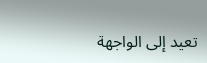تعيد إلى الواجهة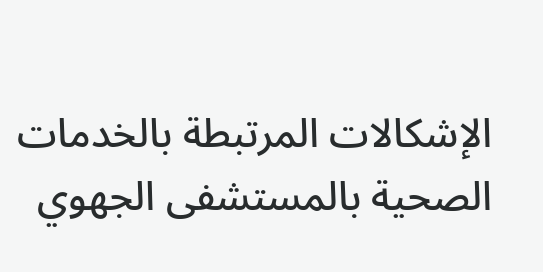الإشكالات المرتبطة بالخدمات الصحية بالمستشفى الجهوي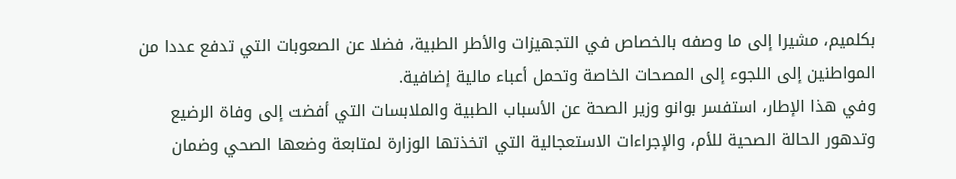بكلميم، مشيرا إلى ما وصفه بالخصاص في التجهيزات والأطر الطبية، فضلا عن الصعوبات التي تدفع عددا من المواطنين إلى اللجوء إلى المصحات الخاصة وتحمل أعباء مالية إضافية.
وفي هذا الإطار، استفسر بوانو وزير الصحة عن الأسباب الطبية والملابسات التي أفضت إلى وفاة الرضيع وتدهور الحالة الصحية للأم، والإجراءات الاستعجالية التي اتخذتها الوزارة لمتابعة وضعها الصحي وضمان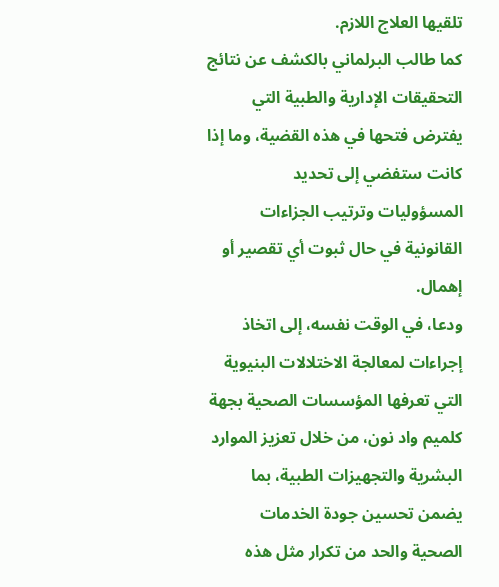تلقيها العلاج اللازم.
كما طالب البرلماني بالكشف عن نتائج التحقيقات الإدارية والطبية التي يفترض فتحها في هذه القضية، وما إذا كانت ستفضي إلى تحديد المسؤوليات وترتيب الجزاءات القانونية في حال ثبوت أي تقصير أو إهمال.
ودعا، في الوقت نفسه، إلى اتخاذ إجراءات لمعالجة الاختلالات البنيوية التي تعرفها المؤسسات الصحية بجهة كلميم واد نون، من خلال تعزيز الموارد البشرية والتجهيزات الطبية، بما يضمن تحسين جودة الخدمات الصحية والحد من تكرار مثل هذه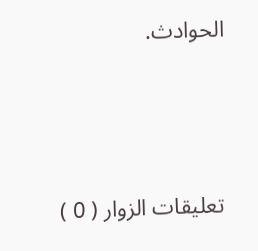الحوادث.




تعليقات الزوار ( 0 )